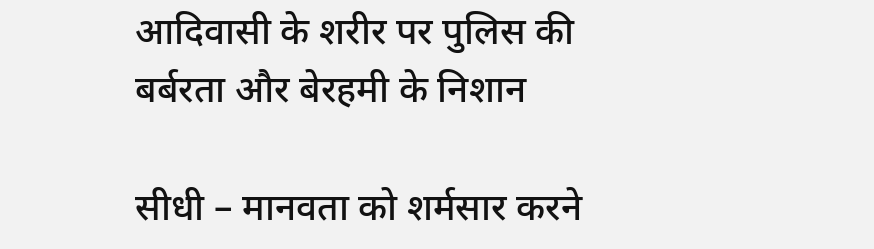आदिवासी के शरीर पर पुलिस की बर्बरता और बेरहमी के निशान

सीधी – मानवता को शर्मसार करने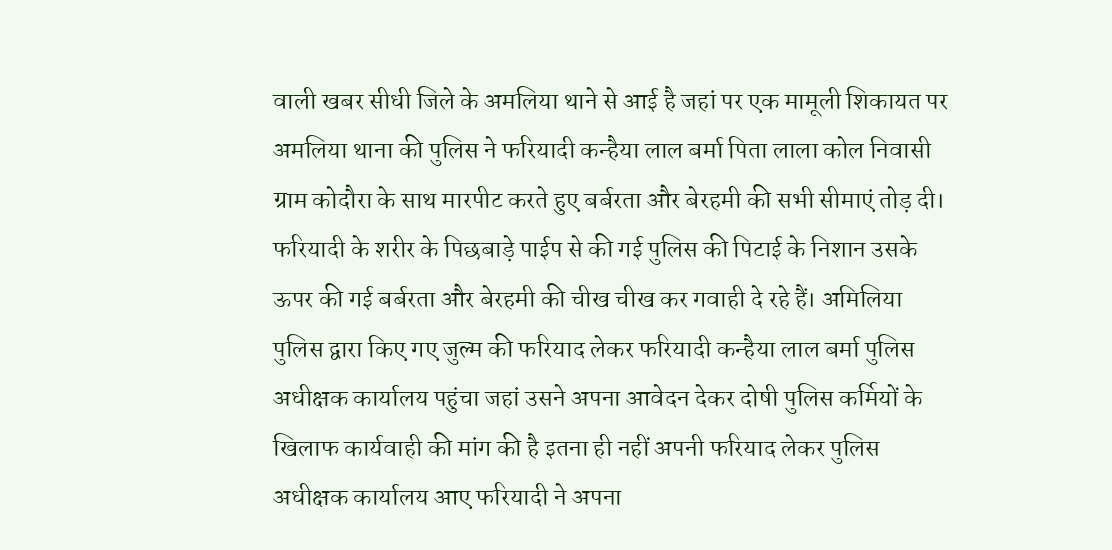वाली खबर सीधी जिले के अमलिया थाने से आई है जहां पर एक मामूली शिकायत पर अमलिया थाना की पुलिस ने फरियादी कन्हैया लाल बर्मा पिता लाला कोल निवासी ग्राम कोदौरा के साथ मारपीट करते हुए बर्बरता और बेरहमी की सभी सीमाएं तोड़ दी। फरियादी के शरीर के पिछबाड़े पाईप से की गई पुलिस की पिटाई के निशान उसके ऊपर की गई बर्बरता और बेरहमी की चीख चीख कर गवाही दे रहे हैं। अमिलिया पुलिस द्वारा किए गए जुल्म की फरियाद लेकर फरियादी कन्हैया लाल बर्मा पुलिस अधीक्षक कार्यालय पहुंचा जहां उसने अपना आवेदन देकर दोषी पुलिस कर्मियों के खिलाफ कार्यवाही की मांग की है इतना ही नहीं अपनी फरियाद लेकर पुलिस अधीक्षक कार्यालय आए फरियादी ने अपना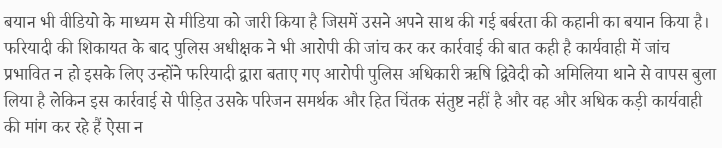बयान भी वीडियो के माध्यम से मीडिया को जारी किया है जिसमें उसने अपने साथ की गई बर्बरता की कहानी का बयान किया है। फरियादी की शिकायत के बाद पुलिस अधीक्षक ने भी आरोपी की जांच कर कर कार्रवाई की बात कही है कार्यवाही में जांच प्रभावित न हो इसके लिए उन्होंने फरियादी द्वारा बताए गए आरोपी पुलिस अधिकारी ऋषि द्विवेदी को अमिलिया थाने से वापस बुला लिया है लेकिन इस कार्रवाई से पीड़ित उसके परिजन समर्थक और हित चिंतक संतुष्ट नहीं है और वह और अधिक कड़ी कार्यवाही की मांग कर रहे हैं ऐसा न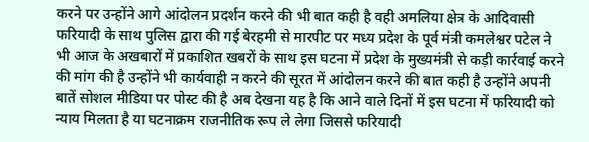करने पर उन्होंने आगे आंदोलन प्रदर्शन करने की भी बात कही है वही अमलिया क्षेत्र के आदिवासी फरियादी के साथ पुलिस द्वारा की गई बेरहमी से मारपीट पर मध्य प्रदेश के पूर्व मंत्री कमलेश्वर पटेल ने भी आज के अखबारों में प्रकाशित खबरों के साथ इस घटना में प्रदेश के मुख्यमंत्री से कड़ी कार्रवाई करने की मांग की है उन्होंने भी कार्यवाही न करने की सूरत में आंदोलन करने की बात कही है उन्होंने अपनी बातें सोशल मीडिया पर पोस्ट की है अब देखना यह है कि आने वाले दिनों में इस घटना में फरियादी को न्याय मिलता है या घटनाक्रम राजनीतिक रूप ले लेगा जिससे फरियादी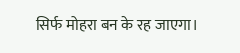सिर्फ मोहरा बन के रह जाएगा।